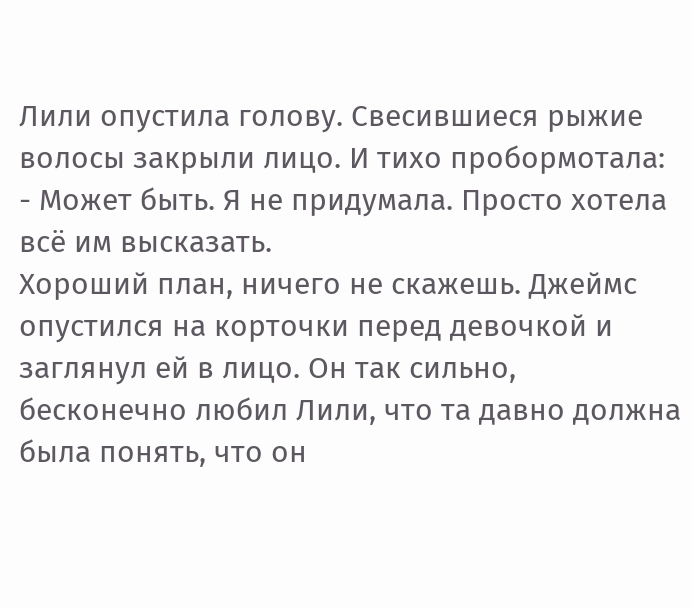Лили опустила голову. Свесившиеся рыжие волосы закрыли лицо. И тихо пробормотала:
- Может быть. Я не придумала. Просто хотела всё им высказать.
Хороший план, ничего не скажешь. Джеймс опустился на корточки перед девочкой и заглянул ей в лицо. Он так сильно, бесконечно любил Лили, что та давно должна была понять, что он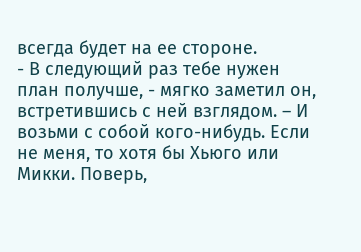всегда будет на ее стороне.
- В следующий раз тебе нужен план получше, - мягко заметил он, встретившись с ней взглядом. – И возьми с собой кого-нибудь. Если не меня, то хотя бы Хьюго или Микки. Поверь,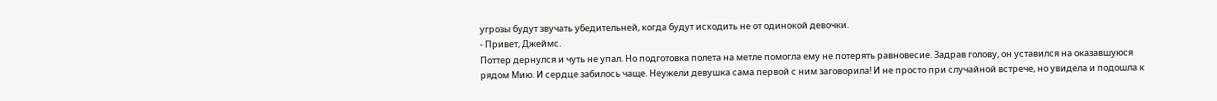угрозы будут звучать убедительней, когда будут исходить не от одинокой девочки.
- Привет, Джеймс.
Поттер дернулся и чуть не упал. Но подготовка полета на метле помогла ему не потерять равновесие. Задрав голову, он уставился на оказавшуюся рядом Мию. И сердце забилось чаще. Неужели девушка сама первой с ним заговорила! И не просто при случайной встрече, но увидела и подошла к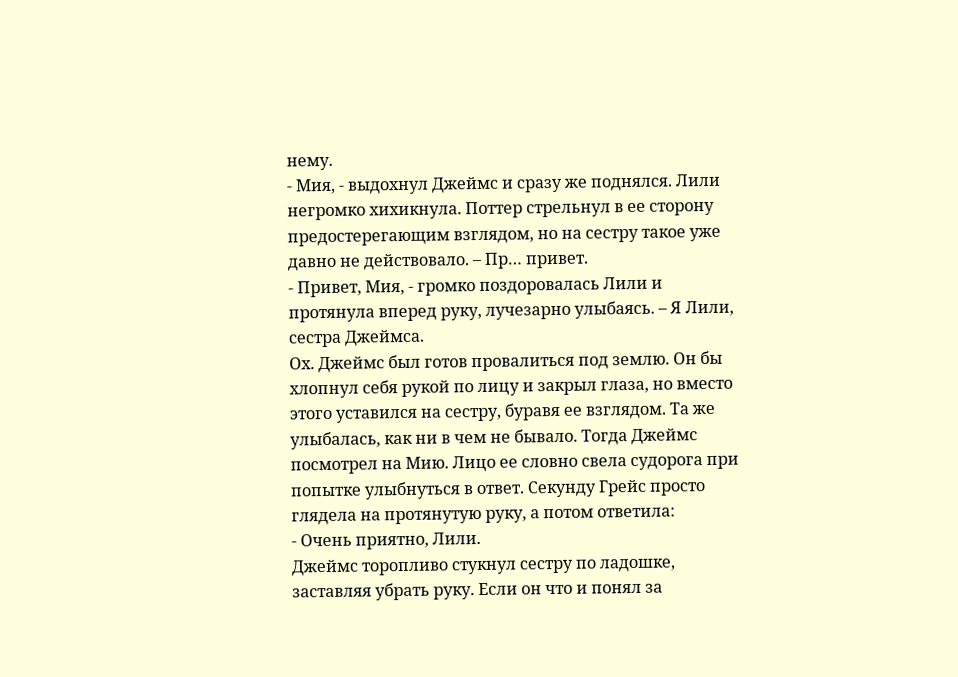нему.
- Мия, - выдохнул Джеймс и сразу же поднялся. Лили негромко хихикнула. Поттер стрельнул в ее сторону предостерегающим взглядом, но на сестру такое уже давно не действовало. – Пр… привет.
- Привет, Мия, - громко поздоровалась Лили и протянула вперед руку, лучезарно улыбаясь. – Я Лили, сестра Джеймса.
Ох. Джеймс был готов провалиться под землю. Он бы хлопнул себя рукой по лицу и закрыл глаза, но вместо этого уставился на сестру, буравя ее взглядом. Та же улыбалась, как ни в чем не бывало. Тогда Джеймс посмотрел на Мию. Лицо ее словно свела судорога при попытке улыбнуться в ответ. Секунду Грейс просто глядела на протянутую руку, а потом ответила:
- Очень приятно, Лили.
Джеймс торопливо стукнул сестру по ладошке, заставляя убрать руку. Если он что и понял за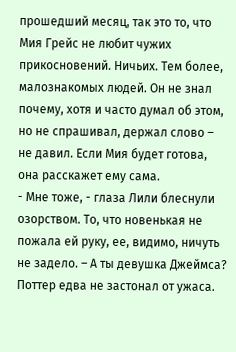прошедший месяц, так это то, что Мия Грейс не любит чужих прикосновений. Ничьих. Тем более, малознакомых людей. Он не знал почему, хотя и часто думал об этом, но не спрашивал, держал слово – не давил. Если Мия будет готова, она расскажет ему сама.
- Мне тоже, - глаза Лили блеснули озорством. То, что новенькая не пожала ей руку, ее, видимо, ничуть не задело. – А ты девушка Джеймса?
Поттер едва не застонал от ужаса.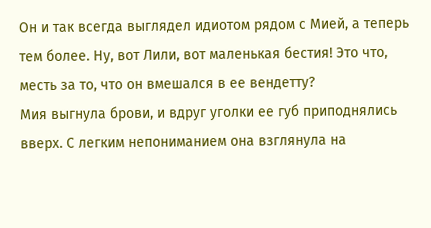Он и так всегда выглядел идиотом рядом с Мией, а теперь тем более. Ну, вот Лили, вот маленькая бестия! Это что, месть за то, что он вмешался в ее вендетту?
Мия выгнула брови, и вдруг уголки ее губ приподнялись вверх. С легким непониманием она взглянула на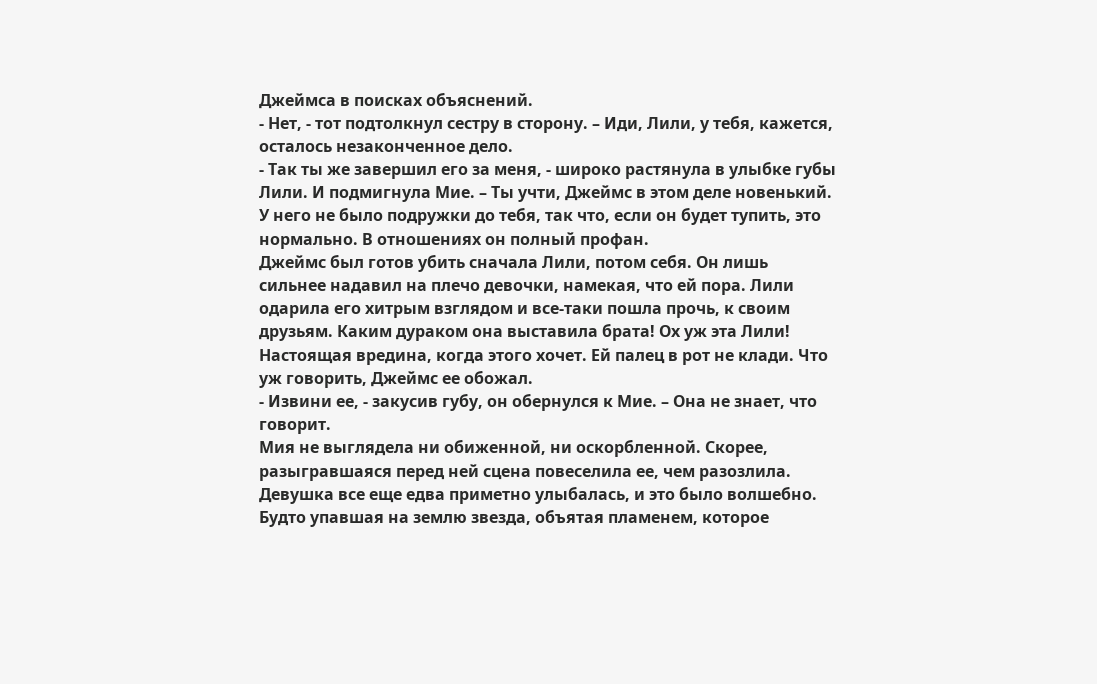Джеймса в поисках объяснений.
- Нет, - тот подтолкнул сестру в сторону. – Иди, Лили, у тебя, кажется, осталось незаконченное дело.
- Так ты же завершил его за меня, - широко растянула в улыбке губы Лили. И подмигнула Мие. – Ты учти, Джеймс в этом деле новенький. У него не было подружки до тебя, так что, если он будет тупить, это нормально. В отношениях он полный профан.
Джеймс был готов убить сначала Лили, потом себя. Он лишь сильнее надавил на плечо девочки, намекая, что ей пора. Лили одарила его хитрым взглядом и все-таки пошла прочь, к своим друзьям. Каким дураком она выставила брата! Ох уж эта Лили! Настоящая вредина, когда этого хочет. Ей палец в рот не клади. Что уж говорить, Джеймс ее обожал.
- Извини ее, - закусив губу, он обернулся к Мие. – Она не знает, что говорит.
Мия не выглядела ни обиженной, ни оскорбленной. Скорее, разыгравшаяся перед ней сцена повеселила ее, чем разозлила. Девушка все еще едва приметно улыбалась, и это было волшебно. Будто упавшая на землю звезда, объятая пламенем, которое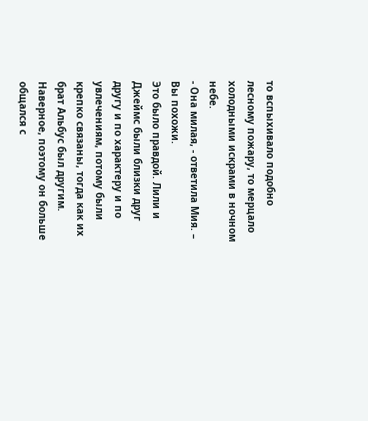то вспыхивало подобно лесному пожару, то мерцало холодными искрами в ночном небе.
- Она милая, - ответила Мия. – Вы похожи.
Это было правдой. Лили и Джеймс были близки друг другу и по характеру и по увлечениям, потому были крепко связаны, тогда как их брат Альбус был другим. Наверное, поэтому он больше общался с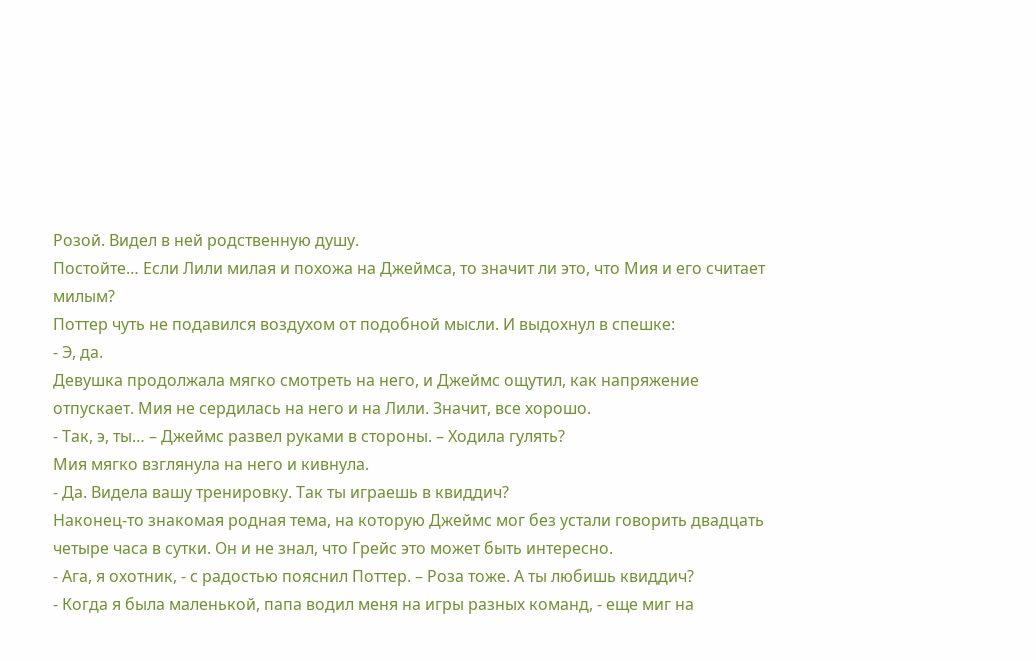Розой. Видел в ней родственную душу.
Постойте… Если Лили милая и похожа на Джеймса, то значит ли это, что Мия и его считает милым?
Поттер чуть не подавился воздухом от подобной мысли. И выдохнул в спешке:
- Э, да.
Девушка продолжала мягко смотреть на него, и Джеймс ощутил, как напряжение отпускает. Мия не сердилась на него и на Лили. Значит, все хорошо.
- Так, э, ты… – Джеймс развел руками в стороны. – Ходила гулять?
Мия мягко взглянула на него и кивнула.
- Да. Видела вашу тренировку. Так ты играешь в квиддич?
Наконец-то знакомая родная тема, на которую Джеймс мог без устали говорить двадцать четыре часа в сутки. Он и не знал, что Грейс это может быть интересно.
- Ага, я охотник, - с радостью пояснил Поттер. – Роза тоже. А ты любишь квиддич?
- Когда я была маленькой, папа водил меня на игры разных команд, - еще миг на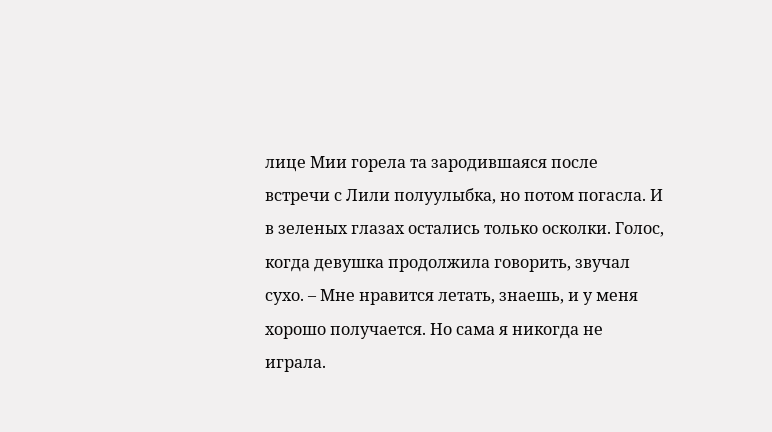лице Мии горела та зародившаяся после встречи с Лили полуулыбка, но потом погасла. И в зеленых глазах остались только осколки. Голос, когда девушка продолжила говорить, звучал сухо. – Мне нравится летать, знаешь, и у меня хорошо получается. Но сама я никогда не играла.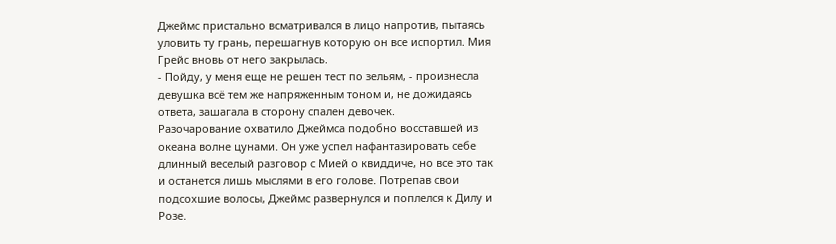Джеймс пристально всматривался в лицо напротив, пытаясь уловить ту грань, перешагнув которую он все испортил. Мия Грейс вновь от него закрылась.
- Пойду, у меня еще не решен тест по зельям, - произнесла девушка всё тем же напряженным тоном и, не дожидаясь ответа, зашагала в сторону спален девочек.
Разочарование охватило Джеймса подобно восставшей из океана волне цунами. Он уже успел нафантазировать себе длинный веселый разговор с Мией о квиддиче, но все это так и останется лишь мыслями в его голове. Потрепав свои подсохшие волосы, Джеймс развернулся и поплелся к Дилу и Розе.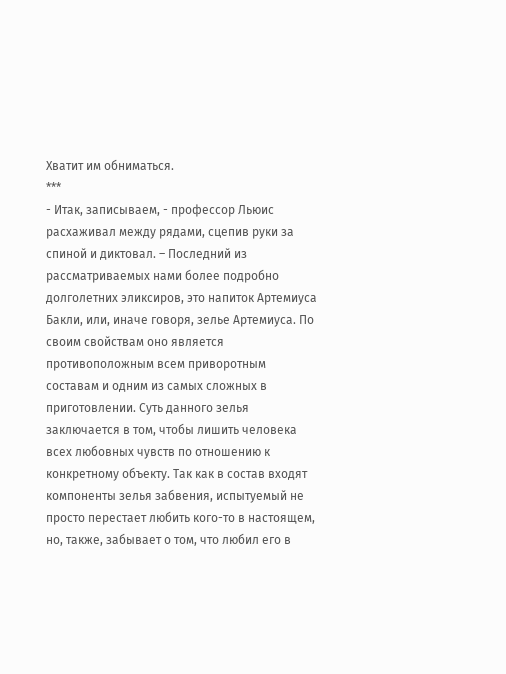Хватит им обниматься.
***
- Итак, записываем, - профессор Льюис расхаживал между рядами, сцепив руки за спиной и диктовал. – Последний из рассматриваемых нами более подробно долголетних эликсиров, это напиток Артемиуса Бакли, или, иначе говоря, зелье Артемиуса. По своим свойствам оно является противоположным всем приворотным составам и одним из самых сложных в приготовлении. Суть данного зелья заключается в том, чтобы лишить человека всех любовных чувств по отношению к конкретному объекту. Так как в состав входят компоненты зелья забвения, испытуемый не просто перестает любить кого-то в настоящем, но, также, забывает о том, что любил его в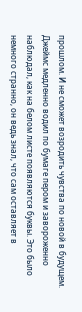прошлом. И не сможет возродить чувства по новой в будущем.
Джеймс медленно водил по бумаге пером и завороженно наблюдал, как на белом листе появляются буквы. Это было немного странно, он ведь знал, что сам оставляет в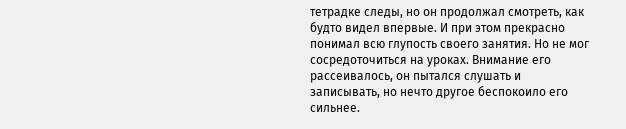тетрадке следы, но он продолжал смотреть, как будто видел впервые. И при этом прекрасно понимал всю глупость своего занятия. Но не мог сосредоточиться на уроках. Внимание его рассеивалось, он пытался слушать и записывать, но нечто другое беспокоило его сильнее.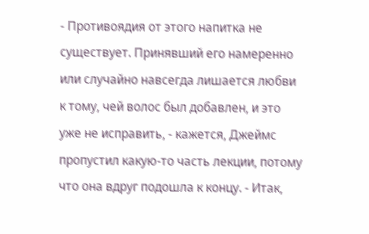- Противоядия от этого напитка не существует. Принявший его намеренно или случайно навсегда лишается любви к тому, чей волос был добавлен, и это уже не исправить, - кажется, Джеймс пропустил какую-то часть лекции, потому что она вдруг подошла к концу. - Итак,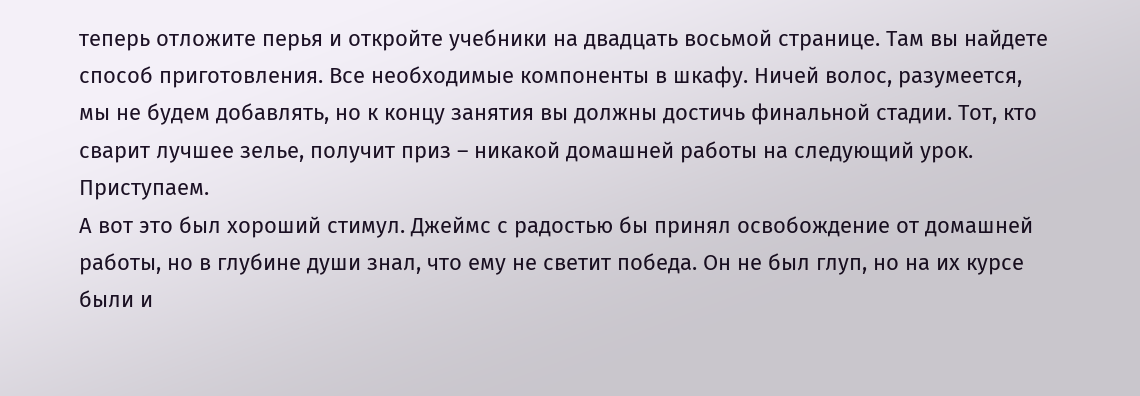теперь отложите перья и откройте учебники на двадцать восьмой странице. Там вы найдете способ приготовления. Все необходимые компоненты в шкафу. Ничей волос, разумеется, мы не будем добавлять, но к концу занятия вы должны достичь финальной стадии. Тот, кто сварит лучшее зелье, получит приз – никакой домашней работы на следующий урок. Приступаем.
А вот это был хороший стимул. Джеймс с радостью бы принял освобождение от домашней работы, но в глубине души знал, что ему не светит победа. Он не был глуп, но на их курсе были и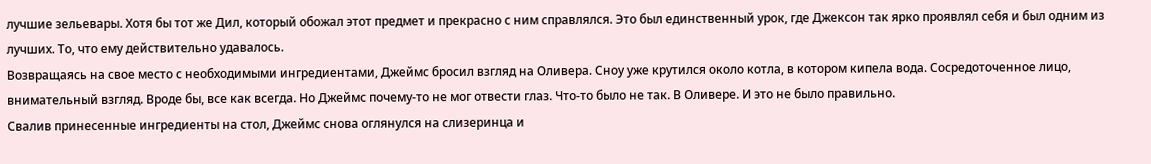лучшие зельевары. Хотя бы тот же Дил, который обожал этот предмет и прекрасно с ним справлялся. Это был единственный урок, где Джексон так ярко проявлял себя и был одним из лучших. То, что ему действительно удавалось.
Возвращаясь на свое место с необходимыми ингредиентами, Джеймс бросил взгляд на Оливера. Сноу уже крутился около котла, в котором кипела вода. Сосредоточенное лицо, внимательный взгляд. Вроде бы, все как всегда. Но Джеймс почему-то не мог отвести глаз. Что-то было не так. В Оливере. И это не было правильно.
Свалив принесенные ингредиенты на стол, Джеймс снова оглянулся на слизеринца и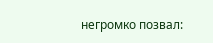негромко позвал: